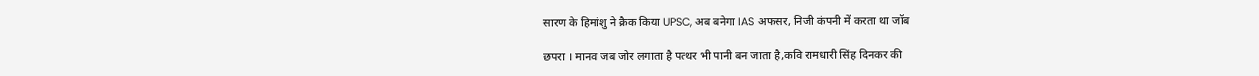सारण के हिमांशु ने क्रैक किया UPSC, अब बनेगा IAS अफसर, निजी कंपनी में करता था जॉब

छपरा । मानव जब जोर लगाता है पत्थर भी पानी बन जाता है,कवि रामधारी सिंह दिनकर की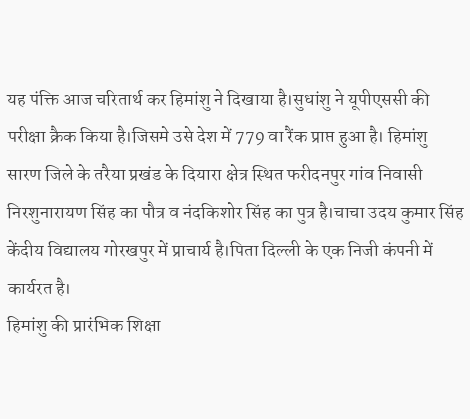यह पंक्ति आज चरितार्थ कर हिमांशु ने दिखाया है।सुधांशु ने यूपीएससी की परीक्षा क्रैक किया है।जिसमे उसे देश में 779 वा रैंक प्राप्त हुआ है। हिमांशु सारण जिले के तरैया प्रखंड के दियारा क्षेत्र स्थित फरीदनपुर गांव निवासी निरशुनारायण सिंह का पौत्र व नंदकिशोर सिंह का पुत्र है।चाचा उदय कुमार सिंह केंदीय विद्यालय गोरखपुर में प्राचार्य है।पिता दिल्ली के एक निजी कंपनी में कार्यरत है।
हिमांशु की प्रारंभिक शिक्षा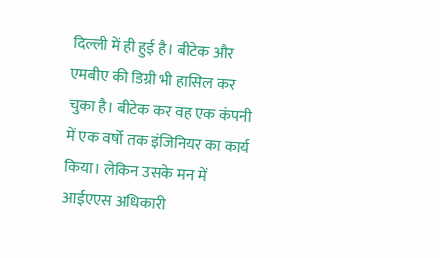दिल्ली में ही हुई है। बीटेक और एमबीए की डिग्री भी हासिल कर चुका है। बीटेक कर वह एक कंपनी में एक वर्षो तक इंजिनियर का कार्य किया। लेकिन उसके मन में आईएएस अधिकारी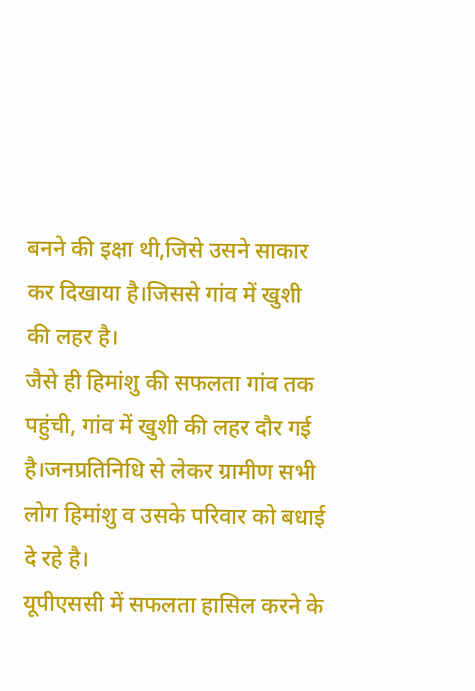बनने की इक्षा थी,जिसे उसने साकार कर दिखाया है।जिससे गांव में खुशी की लहर है।
जैसे ही हिमांशु की सफलता गांव तक पहुंची, गांव में खुशी की लहर दौर गई है।जनप्रतिनिधि से लेकर ग्रामीण सभी लोग हिमांशु व उसके परिवार को बधाई दे रहे है।
यूपीएससी में सफलता हासिल करने के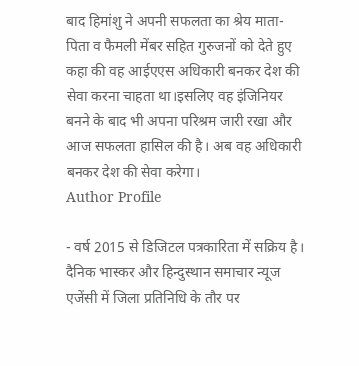बाद हिमांशु ने अपनी सफलता का श्रेय माता- पिता व फैमली मेंबर सहित गुरुजनों को देते हुए कहा की वह आईएएस अधिकारी बनकर देश की सेवा करना चाहता था।इसलिए वह इंजिनियर बनने के बाद भी अपना परिश्रम जारी रखा और आज सफलता हासिल की है। अब वह अधिकारी बनकर देश की सेवा करेगा।
Author Profile

- वर्ष 2015 से डिजिटल पत्रकारिता में सक्रिय है। दैनिक भास्कर और हिन्दुस्थान समाचार न्यूज एजेंसी में जिला प्रतिनिधि के तौर पर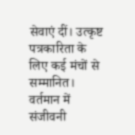सेवाएं दीं। उत्कृष्ट पत्रकारिता के लिए कई मंचों से सम्मानित। वर्तमान में संजीवनी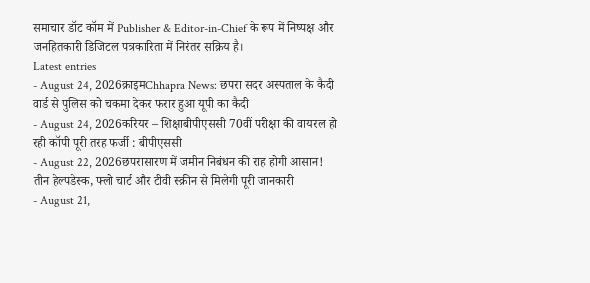समाचार डॉट कॉम में Publisher & Editor-in-Chief के रूप में निष्पक्ष और जनहितकारी डिजिटल पत्रकारिता में निरंतर सक्रिय है।
Latest entries
- August 24, 2026क्राइमChhapra News: छपरा सदर अस्पताल के कैदी वार्ड से पुलिस को चकमा देकर फरार हुआ यूपी का कैदी
- August 24, 2026करियर – शिक्षाबीपीएससी 70वीं परीक्षा की वायरल हो रही कॉपी पूरी तरह फर्जी : बीपीएससी
- August 22, 2026छपरासारण में जमीन निबंधन की राह होगी आसान! तीन हेल्पडेस्क, फ्लो चार्ट और टीवी स्क्रीन से मिलेगी पूरी जानकारी
- August 21,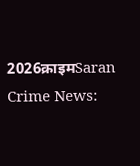2026क्राइमSaran Crime News: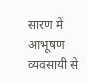सारण में आभूषण व्यवसायी से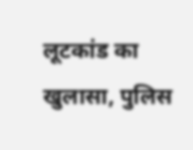लूटकांड का खुलासा, पुलिस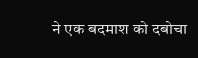ने एक बदमाश को दबोचा